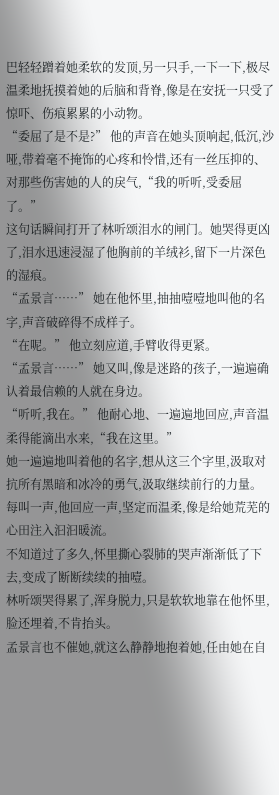巴轻轻蹭着她柔软的发顶,另一只手,一下一下,极尽温柔地抚摸着她的后脑和背脊,像是在安抚一只受了惊吓、伤痕累累的小动物。
“委屈了是不是?” 他的声音在她头顶响起,低沉,沙哑,带着毫不掩饰的心疼和怜惜,还有一丝压抑的、对那些伤害她的人的戾气,“我的听听,受委屈了。”
这句话瞬间打开了林听颂泪水的闸门。她哭得更凶了,泪水迅速浸湿了他胸前的羊绒衫,留下一片深色的湿痕。
“孟景言……” 她在他怀里,抽抽噎噎地叫他的名字,声音破碎得不成样子。
“在呢。” 他立刻应道,手臂收得更紧。
“孟景言……” 她又叫,像是迷路的孩子,一遍遍确认着最信赖的人就在身边。
“听听,我在。” 他耐心地、一遍遍地回应,声音温柔得能滴出水来,“我在这里。”
她一遍遍地叫着他的名字,想从这三个字里,汲取对抗所有黑暗和冰冷的勇气,汲取继续前行的力量。
每叫一声,他回应一声,坚定而温柔,像是给她荒芜的心田注入汩汩暖流。
不知道过了多久,怀里撕心裂肺的哭声渐渐低了下去,变成了断断续续的抽噎。
林听颂哭得累了,浑身脱力,只是软软地靠在他怀里,脸还埋着,不肯抬头。
孟景言也不催她,就这么静静地抱着她,任由她在自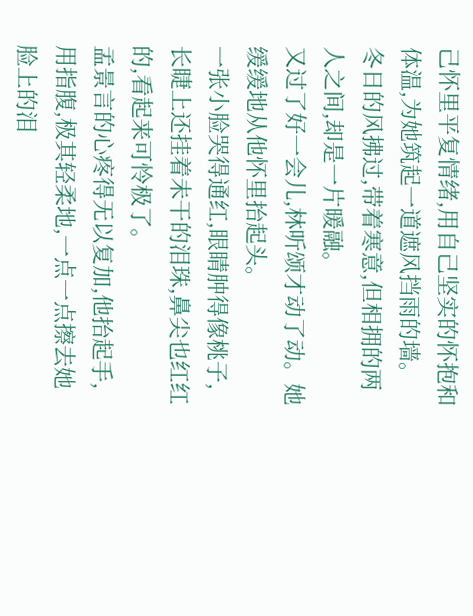己怀里平复情绪,用自己坚实的怀抱和体温,为她筑起一道遮风挡雨的墙。
冬日的风拂过,带着寒意,但相拥的两人之间,却是一片暖融。
又过了好一会儿,林听颂才动了动。她缓缓地从他怀里抬起头。
一张小脸哭得通红,眼睛肿得像桃子,长睫上还挂着未干的泪珠,鼻尖也红红的,看起来可怜极了。
孟景言的心疼得无以复加,他抬起手,用指腹,极其轻柔地,一点一点擦去她脸上的泪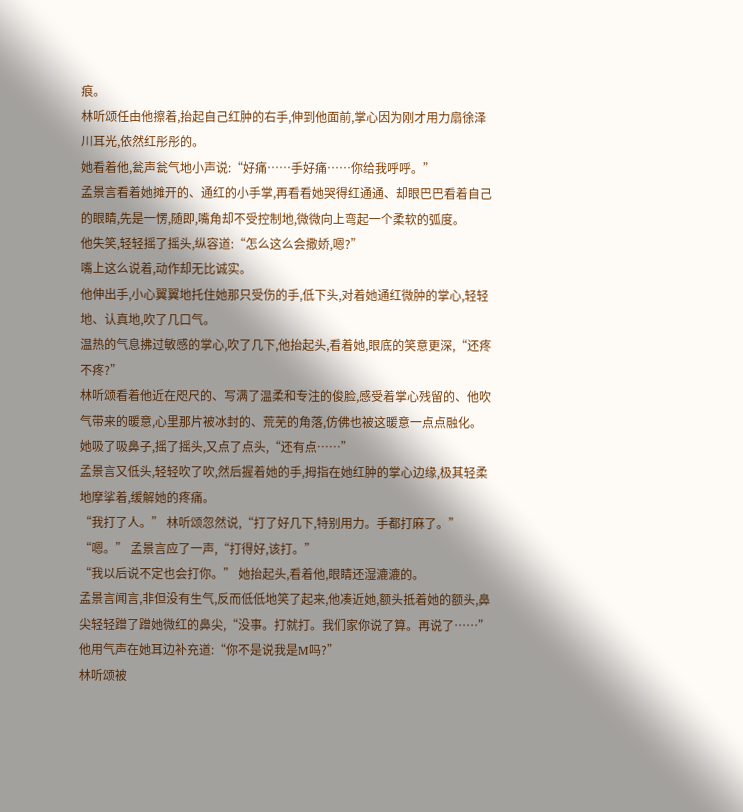痕。
林听颂任由他擦着,抬起自己红肿的右手,伸到他面前,掌心因为刚才用力扇徐泽川耳光,依然红彤彤的。
她看着他,瓮声瓮气地小声说:“好痛……手好痛……你给我呼呼。”
孟景言看着她摊开的、通红的小手掌,再看看她哭得红通通、却眼巴巴看着自己的眼睛,先是一愣,随即,嘴角却不受控制地,微微向上弯起一个柔软的弧度。
他失笑,轻轻摇了摇头,纵容道:“怎么这么会撒娇,嗯?”
嘴上这么说着,动作却无比诚实。
他伸出手,小心翼翼地托住她那只受伤的手,低下头,对着她通红微肿的掌心,轻轻地、认真地,吹了几口气。
温热的气息拂过敏感的掌心,吹了几下,他抬起头,看着她,眼底的笑意更深,“还疼不疼?”
林听颂看着他近在咫尺的、写满了温柔和专注的俊脸,感受着掌心残留的、他吹气带来的暖意,心里那片被冰封的、荒芜的角落,仿佛也被这暖意一点点融化。
她吸了吸鼻子,摇了摇头,又点了点头,“还有点……”
孟景言又低头,轻轻吹了吹,然后握着她的手,拇指在她红肿的掌心边缘,极其轻柔地摩挲着,缓解她的疼痛。
“我打了人。” 林听颂忽然说,“打了好几下,特别用力。手都打麻了。”
“嗯。” 孟景言应了一声,“打得好,该打。”
“我以后说不定也会打你。” 她抬起头,看着他,眼睛还湿漉漉的。
孟景言闻言,非但没有生气,反而低低地笑了起来,他凑近她,额头抵着她的额头,鼻尖轻轻蹭了蹭她微红的鼻尖,“没事。打就打。我们家你说了算。再说了……”
他用气声在她耳边补充道:“你不是说我是M吗?”
林听颂被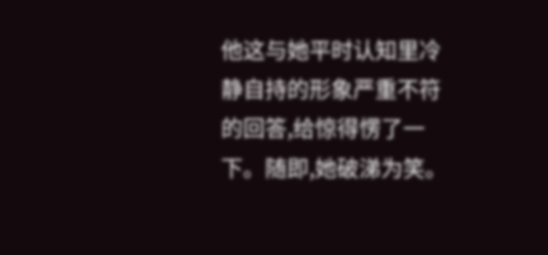他这与她平时认知里冷静自持的形象严重不符的回答,给惊得愣了一下。随即,她破涕为笑。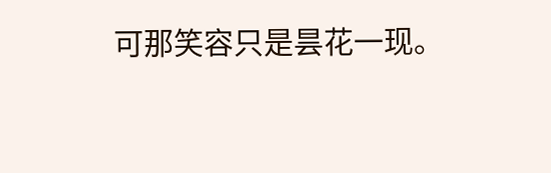可那笑容只是昙花一现。